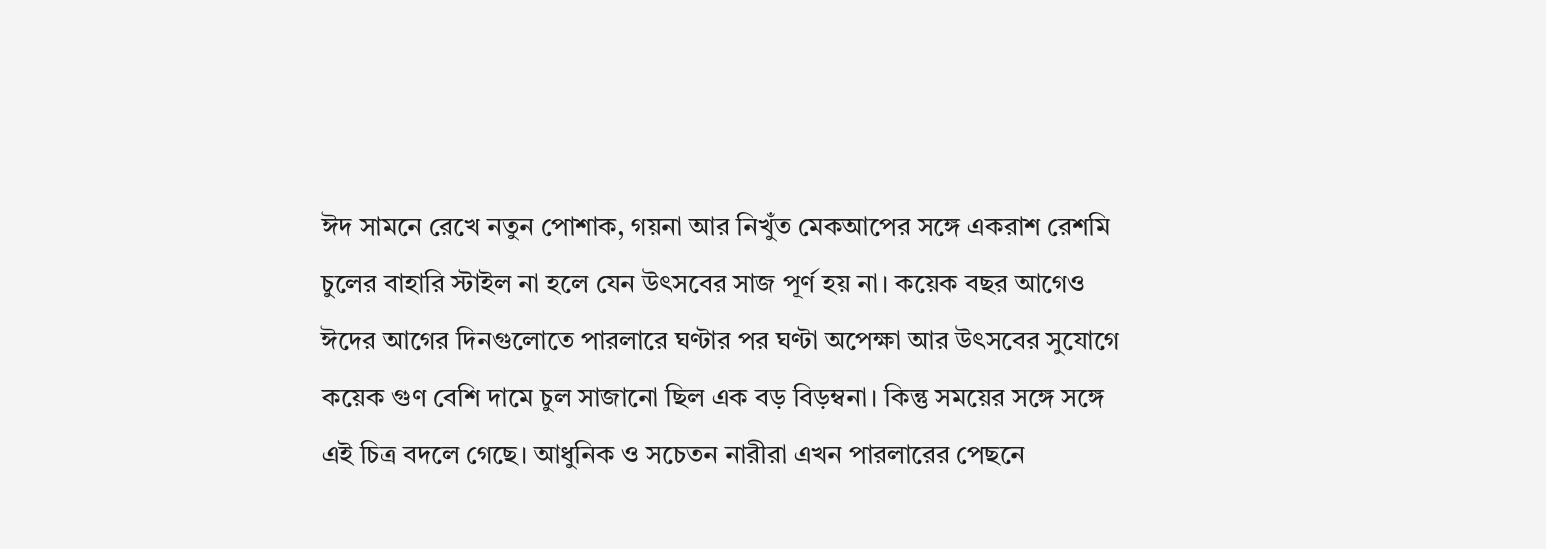ঈদ সামনে রেখে নতুন পোশাক, গয়না আর নিখুঁত মেকআপের সঙ্গে একরাশ রেশমি চুলের বাহারি স্টাইল না হলে যেন উৎসবের সাজ পূর্ণ হয় না। কয়েক বছর আগেও ঈদের আগের দিনগুলোতে পারলারে ঘণ্টার পর ঘণ্টা অপেক্ষা আর উৎসবের সুযোগে কয়েক গুণ বেশি দামে চুল সাজানো ছিল এক বড় বিড়ম্বনা। কিন্তু সময়ের সঙ্গে সঙ্গে এই চিত্র বদলে গেছে। আধুনিক ও সচেতন নারীরা এখন পারলারের পেছনে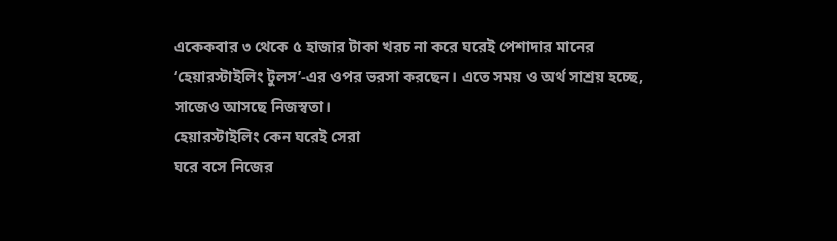একেকবার ৩ থেকে ৫ হাজার টাকা খরচ না করে ঘরেই পেশাদার মানের ‘হেয়ারস্টাইলিং টুলস’-এর ওপর ভরসা করছেন। এতে সময় ও অর্থ সাশ্রয় হচ্ছে, সাজেও আসছে নিজস্বতা।
হেয়ারস্টাইলিং কেন ঘরেই সেরা
ঘরে বসে নিজের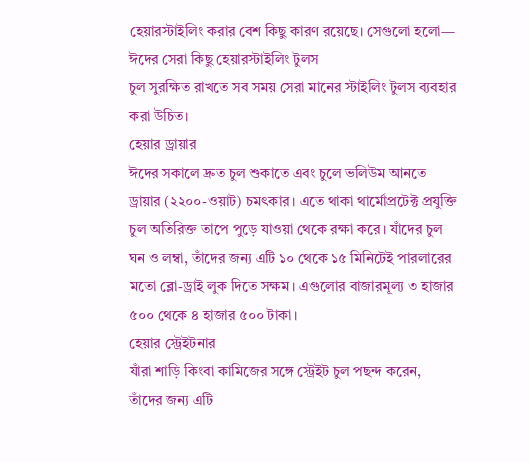হেয়ারস্টাইলিং করার বেশ কিছু কারণ রয়েছে। সেগুলো হলো—
ঈদের সেরা কিছু হেয়ারস্টাইলিং টুলস
চুল সুরক্ষিত রাখতে সব সময় সেরা মানের স্টাইলিং টুলস ব্যবহার করা উচিত।
হেয়ার ড্রায়ার
ঈদের সকালে দ্রুত চুল শুকাতে এবং চুলে ভলিউম আনতে ড্রায়ার (২২০০-ওয়াট) চমৎকার। এতে থাকা থার্মোপ্রটেক্ট প্রযুক্তি চুল অতিরিক্ত তাপে পুড়ে যাওয়া থেকে রক্ষা করে। যাঁদের চুল ঘন ও লম্বা, তাঁদের জন্য এটি ১০ থেকে ১৫ মিনিটেই পারলারের মতো ব্লো-ড্রাই লুক দিতে সক্ষম। এগুলোর বাজারমূল্য ৩ হাজার ৫০০ থেকে ৪ হাজার ৫০০ টাকা।
হেয়ার স্ট্রেইটনার
যাঁরা শাড়ি কিংবা কামিজের সঙ্গে স্ট্রেইট চুল পছন্দ করেন, তাঁদের জন্য এটি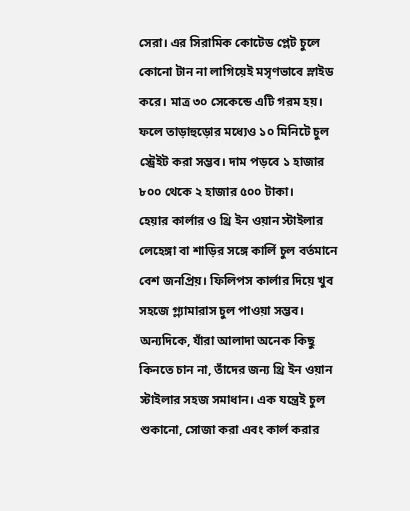সেরা। এর সিরামিক কোটেড প্লেট চুলে কোনো টান না লাগিয়েই মসৃণভাবে স্লাইড করে। মাত্র ৩০ সেকেন্ডে এটি গরম হয়। ফলে তাড়াহুড়োর মধ্যেও ১০ মিনিটে চুল স্ট্রেইট করা সম্ভব। দাম পড়বে ১ হাজার ৮০০ থেকে ২ হাজার ৫০০ টাকা।
হেয়ার কার্লার ও থ্রি ইন ওয়ান স্টাইলার
লেহেঙ্গা বা শাড়ির সঙ্গে কার্লি চুল বর্তমানে বেশ জনপ্রিয়। ফিলিপস কার্লার দিয়ে খুব সহজে গ্ল্যামারাস চুল পাওয়া সম্ভব। অন্যদিকে, যাঁরা আলাদা অনেক কিছু কিনতে চান না, তাঁদের জন্য থ্রি ইন ওয়ান স্টাইলার সহজ সমাধান। এক যন্ত্রেই চুল শুকানো, সোজা করা এবং কার্ল করার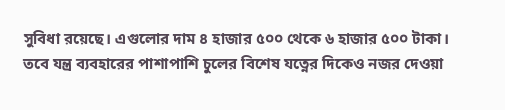সুবিধা রয়েছে। এগুলোর দাম ৪ হাজার ৫০০ থেকে ৬ হাজার ৫০০ টাকা।
তবে যন্ত্র ব্যবহারের পাশাপাশি চুলের বিশেষ যত্নের দিকেও নজর দেওয়া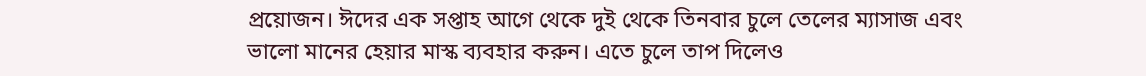প্রয়োজন। ঈদের এক সপ্তাহ আগে থেকে দুই থেকে তিনবার চুলে তেলের ম্যাসাজ এবং ভালো মানের হেয়ার মাস্ক ব্যবহার করুন। এতে চুলে তাপ দিলেও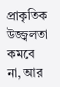প্রাকৃতিক উজ্জ্বলতা কমবে না, আর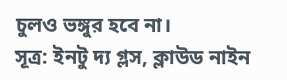চুলও ভঙ্গুর হবে না।
সূত্র: ইনটু দ্য গ্লস, ক্লাউড নাইন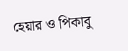হেয়ার ও পিকাবু